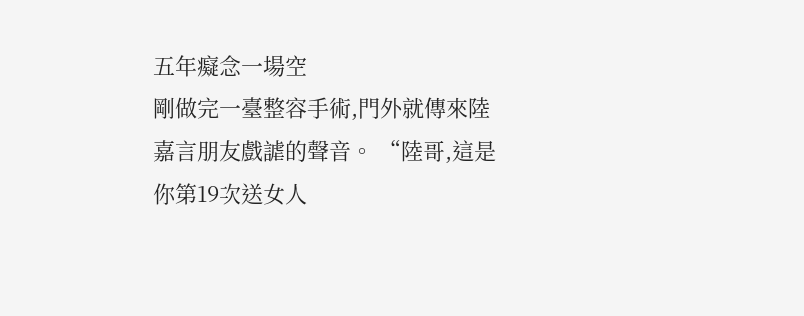五年癡念一場空
剛做完一臺整容手術,門外就傳來陸嘉言朋友戲謔的聲音。 “陸哥,這是你第19次送女人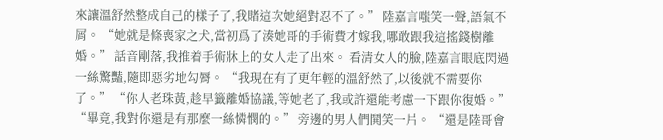來讓溫舒然整成自己的樣子了,我賭這次她絕對忍不了。” 陸嘉言嗤笑一聲,語氣不屑。 “她就是條喪家之犬,當初爲了湊她哥的手術費才嫁我,哪敢跟我這搖錢樹離婚。” 話音剛落,我推着手術牀上的女人走了出來。 看清女人的臉,陸嘉言眼底閃過一絲驚豔,隨即惡劣地勾脣。 “我現在有了更年輕的溫舒然了,以後就不需要你了。” “你人老珠黃,趁早籤離婚協議,等她老了,我或許還能考慮一下跟你復婚。” “畢竟,我對你還是有那麼一絲憐憫的。” 旁邊的男人們鬨笑一片。 “還是陸哥會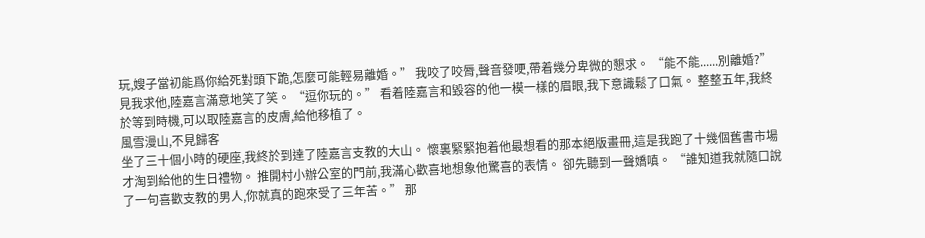玩,嫂子當初能爲你給死對頭下跪,怎麼可能輕易離婚。” 我咬了咬脣,聲音發哽,帶着幾分卑微的懇求。 “能不能......別離婚?” 見我求他,陸嘉言滿意地笑了笑。 “逗你玩的。” 看着陸嘉言和毀容的他一模一樣的眉眼,我下意識鬆了口氣。 整整五年,我終於等到時機,可以取陸嘉言的皮膚,給他移植了。
風雪漫山,不見歸客
坐了三十個小時的硬座,我終於到達了陸嘉言支教的大山。 懷裏緊緊抱着他最想看的那本絕版畫冊,這是我跑了十幾個舊書市場才淘到給他的生日禮物。 推開村小辦公室的門前,我滿心歡喜地想象他驚喜的表情。 卻先聽到一聲嬌嗔。 “誰知道我就隨口說了一句喜歡支教的男人,你就真的跑來受了三年苦。” 那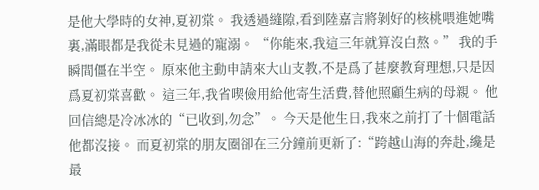是他大學時的女神,夏初棠。 我透過縫隙,看到陸嘉言將剝好的核桃喂進她嘴裏,滿眼都是我從未見過的寵溺。 “你能來,我這三年就算沒白熬。” 我的手瞬間僵在半空。 原來他主動申請來大山支教,不是爲了甚麼教育理想,只是因爲夏初棠喜歡。 這三年,我省喫儉用給他寄生活費,替他照顧生病的母親。 他回信總是冷冰冰的“已收到,勿念”。 今天是他生日,我來之前打了十個電話他都沒接。 而夏初棠的朋友圈卻在三分鐘前更新了:“跨越山海的奔赴,纔是最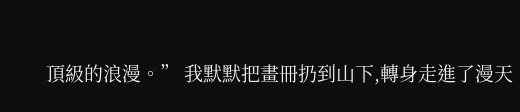頂級的浪漫。” 我默默把畫冊扔到山下,轉身走進了漫天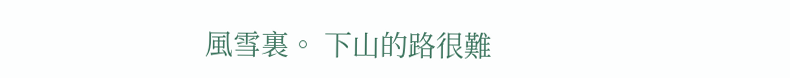風雪裏。 下山的路很難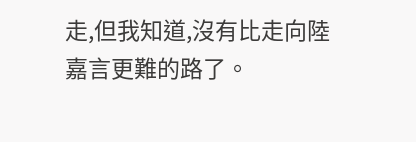走,但我知道,沒有比走向陸嘉言更難的路了。